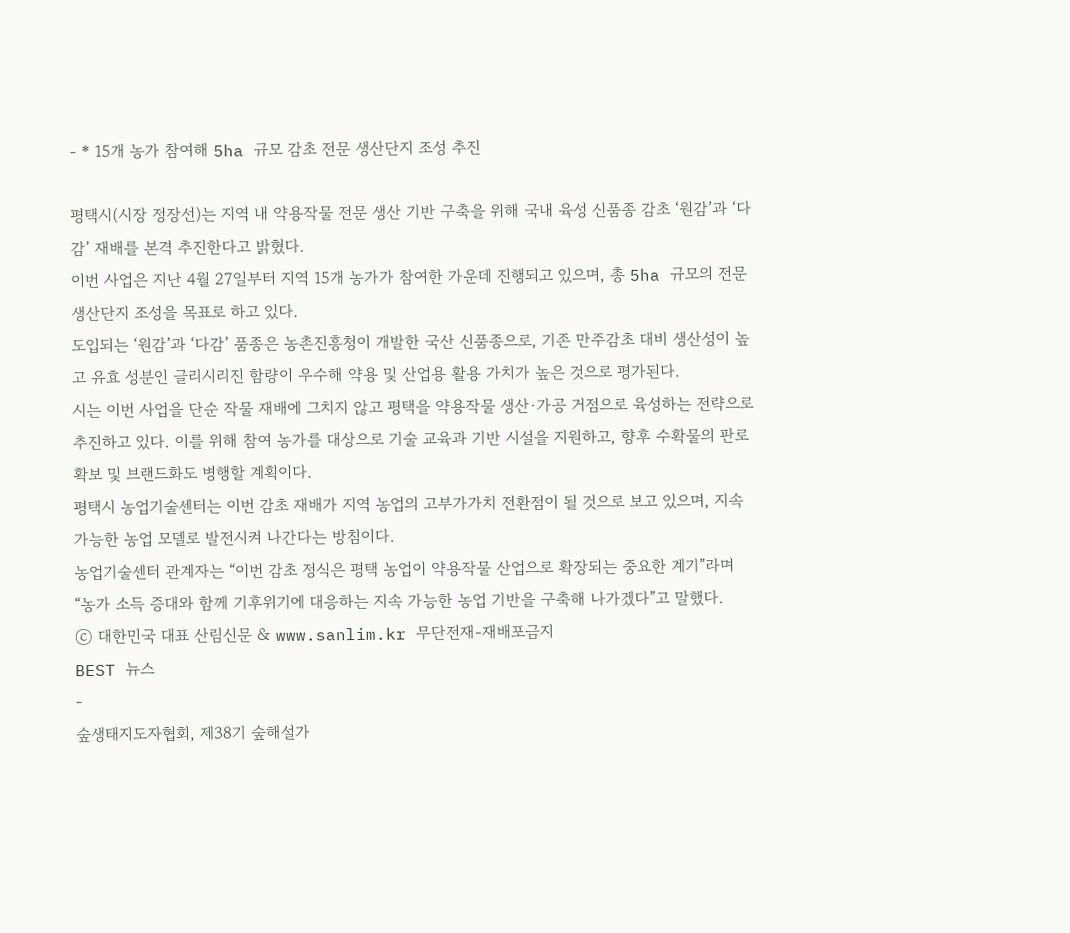- * 15개 농가 참여해 5ha 규모 감초 전문 생산단지 조성 추진

평택시(시장 정장선)는 지역 내 약용작물 전문 생산 기반 구축을 위해 국내 육성 신품종 감초 ‘원감’과 ‘다감’ 재배를 본격 추진한다고 밝혔다.
이번 사업은 지난 4월 27일부터 지역 15개 농가가 참여한 가운데 진행되고 있으며, 총 5ha 규모의 전문 생산단지 조성을 목표로 하고 있다.
도입되는 ‘원감’과 ‘다감’ 품종은 농촌진흥청이 개발한 국산 신품종으로, 기존 만주감초 대비 생산성이 높고 유효 성분인 글리시리진 함량이 우수해 약용 및 산업용 활용 가치가 높은 것으로 평가된다.
시는 이번 사업을 단순 작물 재배에 그치지 않고 평택을 약용작물 생산·가공 거점으로 육성하는 전략으로 추진하고 있다. 이를 위해 참여 농가를 대상으로 기술 교육과 기반 시설을 지원하고, 향후 수확물의 판로 확보 및 브랜드화도 병행할 계획이다.
평택시 농업기술센터는 이번 감초 재배가 지역 농업의 고부가가치 전환점이 될 것으로 보고 있으며, 지속 가능한 농업 모델로 발전시켜 나간다는 방침이다.
농업기술센터 관계자는 “이번 감초 정식은 평택 농업이 약용작물 산업으로 확장되는 중요한 계기”라며 “농가 소득 증대와 함께 기후위기에 대응하는 지속 가능한 농업 기반을 구축해 나가겠다”고 말했다.
ⓒ 대한민국 대표 산림신문 & www.sanlim.kr 무단전재-재배포금지
BEST 뉴스
-
숲생태지도자협회, 제38기 숲해설가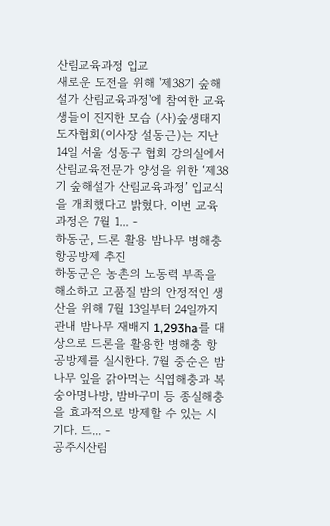산림교육과정 입교
새로운 도전을 위해 '제38기 숲해설가 산림교육과정'에 참여한 교육생들이 진지한 모습 (사)숲생태지도자협회(이사장 설동근)는 지난 14일 서울 성동구 협회 강의실에서 산림교육전문가 양성을 위한 ‘제38기 숲해설가 산림교육과정’ 입교식을 개최했다고 밝혔다. 이번 교육과정은 7월 1... -
하동군, 드론 활용 밤나무 병해충 항공방제 추진
하동군은 농촌의 노동력 부족을 해소하고 고품질 밤의 안정적인 생산을 위해 7월 13일부터 24일까지 관내 밤나무 재배지 1,293ha를 대상으로 드론을 활용한 병해충 항공방제를 실시한다. 7월 중순은 밤나무 잎을 갉아먹는 식엽해충과 복숭아명나방, 밤바구미 등 종실해충을 효과적으로 방제할 수 있는 시기다. 드... -
공주시산림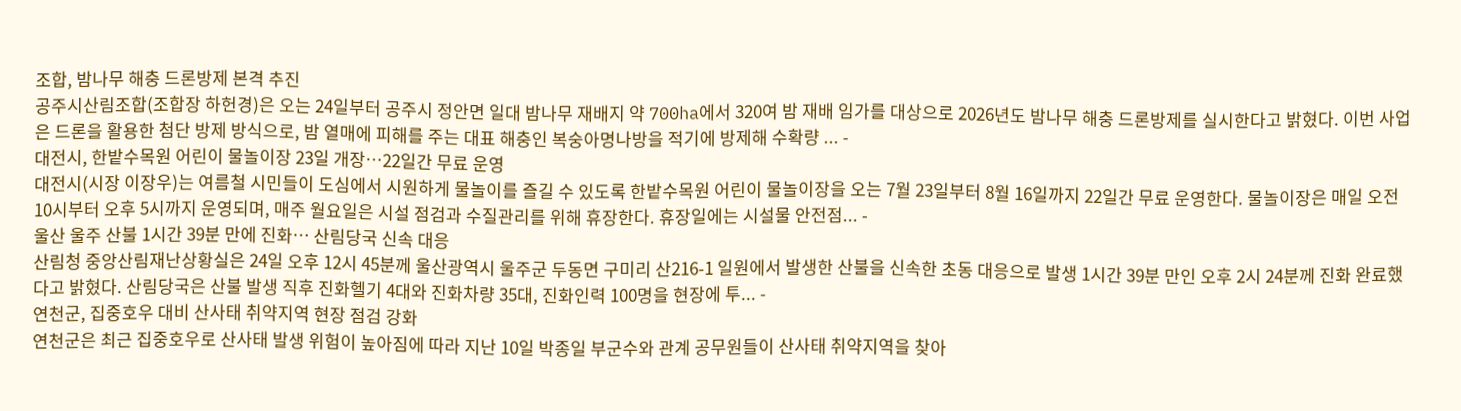조합, 밤나무 해충 드론방제 본격 추진
공주시산림조합(조합장 하헌경)은 오는 24일부터 공주시 정안면 일대 밤나무 재배지 약 700ha에서 320여 밤 재배 임가를 대상으로 2026년도 밤나무 해충 드론방제를 실시한다고 밝혔다. 이번 사업은 드론을 활용한 첨단 방제 방식으로, 밤 열매에 피해를 주는 대표 해충인 복숭아명나방을 적기에 방제해 수확량 ... -
대전시, 한밭수목원 어린이 물놀이장 23일 개장…22일간 무료 운영
대전시(시장 이장우)는 여름철 시민들이 도심에서 시원하게 물놀이를 즐길 수 있도록 한밭수목원 어린이 물놀이장을 오는 7월 23일부터 8월 16일까지 22일간 무료 운영한다. 물놀이장은 매일 오전 10시부터 오후 5시까지 운영되며, 매주 월요일은 시설 점검과 수질관리를 위해 휴장한다. 휴장일에는 시설물 안전점... -
울산 울주 산불 1시간 39분 만에 진화… 산림당국 신속 대응
산림청 중앙산림재난상황실은 24일 오후 12시 45분께 울산광역시 울주군 두동면 구미리 산216-1 일원에서 발생한 산불을 신속한 초동 대응으로 발생 1시간 39분 만인 오후 2시 24분께 진화 완료했다고 밝혔다. 산림당국은 산불 발생 직후 진화헬기 4대와 진화차량 35대, 진화인력 100명을 현장에 투... -
연천군, 집중호우 대비 산사태 취약지역 현장 점검 강화
연천군은 최근 집중호우로 산사태 발생 위험이 높아짐에 따라 지난 10일 박종일 부군수와 관계 공무원들이 산사태 취약지역을 찾아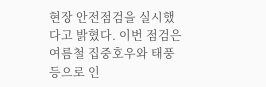현장 안전점검을 실시했다고 밝혔다. 이번 점검은 여름철 집중호우와 태풍 등으로 인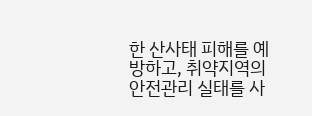한 산사태 피해를 예방하고, 취약지역의 안전관리 실태를 사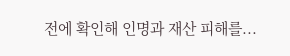전에 확인해 인명과 재산 피해를...